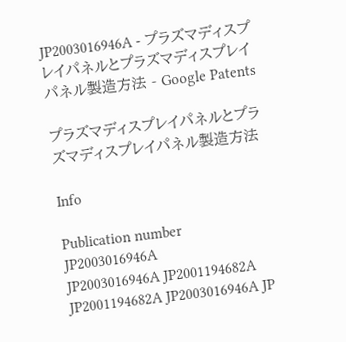JP2003016946A - プラズマディスプレイパネルとプラズマディスプレイパネル製造方法 - Google Patents

プラズマディスプレイパネルとプラズマディスプレイパネル製造方法

Info

Publication number
JP2003016946A
JP2003016946A JP2001194682A JP2001194682A JP2003016946A JP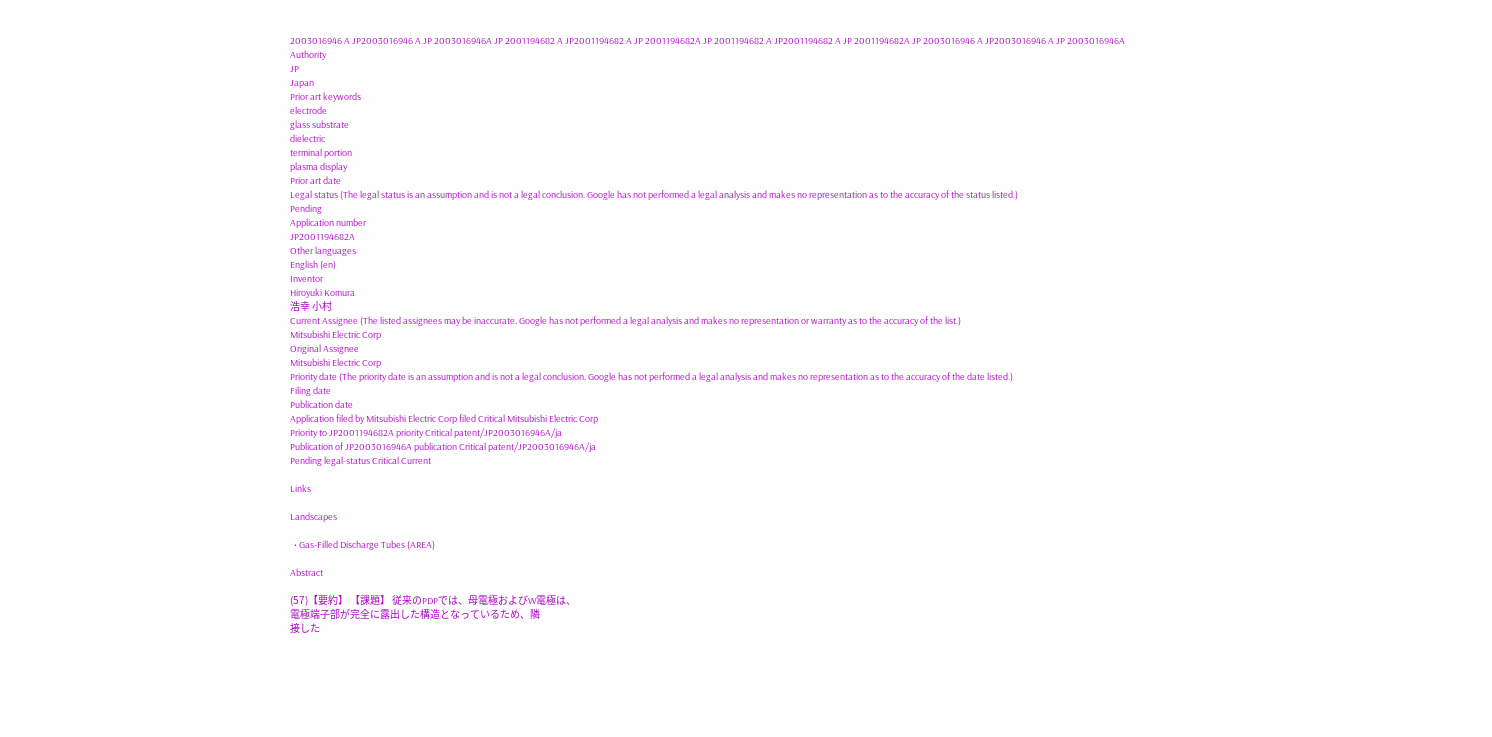2003016946 A JP2003016946 A JP 2003016946A JP 2001194682 A JP2001194682 A JP 2001194682A JP 2001194682 A JP2001194682 A JP 2001194682A JP 2003016946 A JP2003016946 A JP 2003016946A
Authority
JP
Japan
Prior art keywords
electrode
glass substrate
dielectric
terminal portion
plasma display
Prior art date
Legal status (The legal status is an assumption and is not a legal conclusion. Google has not performed a legal analysis and makes no representation as to the accuracy of the status listed.)
Pending
Application number
JP2001194682A
Other languages
English (en)
Inventor
Hiroyuki Komura
浩幸 小村
Current Assignee (The listed assignees may be inaccurate. Google has not performed a legal analysis and makes no representation or warranty as to the accuracy of the list.)
Mitsubishi Electric Corp
Original Assignee
Mitsubishi Electric Corp
Priority date (The priority date is an assumption and is not a legal conclusion. Google has not performed a legal analysis and makes no representation as to the accuracy of the date listed.)
Filing date
Publication date
Application filed by Mitsubishi Electric Corp filed Critical Mitsubishi Electric Corp
Priority to JP2001194682A priority Critical patent/JP2003016946A/ja
Publication of JP2003016946A publication Critical patent/JP2003016946A/ja
Pending legal-status Critical Current

Links

Landscapes

  • Gas-Filled Discharge Tubes (AREA)

Abstract

(57)【要約】 【課題】 従来のPDPでは、母電極およびW電極は、
電極端子部が完全に露出した構造となっているため、隣
接した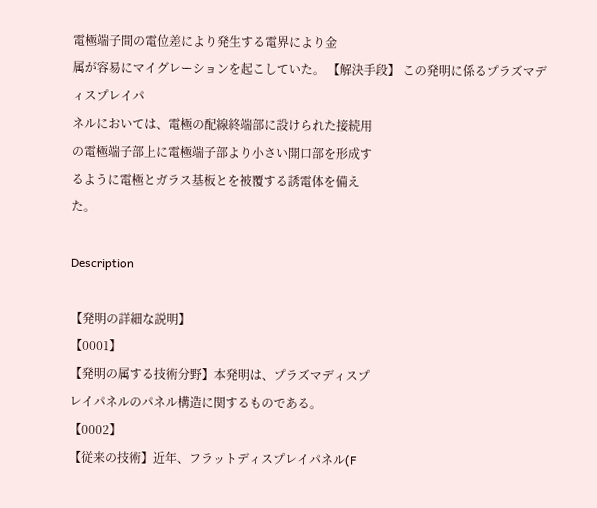電極端子間の電位差により発生する電界により金
属が容易にマイグレーションを起こしていた。 【解決手段】 この発明に係るプラズマディスプレイパ
ネルにおいては、電極の配線終端部に設けられた接続用
の電極端子部上に電極端子部より小さい開口部を形成す
るように電極とガラス基板とを被覆する誘電体を備え
た。

Description

【発明の詳細な説明】
【0001】
【発明の属する技術分野】本発明は、プラズマディスプ
レイパネルのパネル構造に関するものである。
【0002】
【従来の技術】近年、フラットディスプレイパネル(F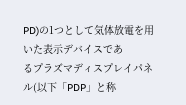PD)の1つとして気体放電を用いた表示デバイスであ
るプラズマディスプレイパネル(以下「PDP」と称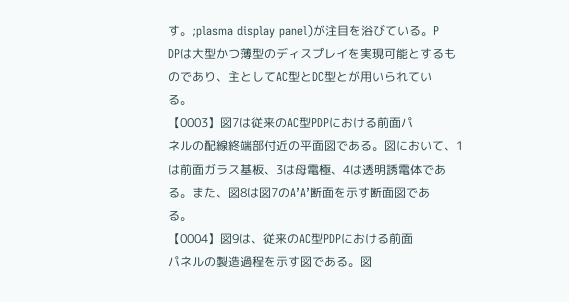す。;plasma display panel)が注目を浴びている。P
DPは大型かつ薄型のディスプレイを実現可能とするも
のであり、主としてAC型とDC型とが用いられてい
る。
【0003】図7は従来のAC型PDPにおける前面パ
ネルの配線終端部付近の平面図である。図において、1
は前面ガラス基板、3は母電極、4は透明誘電体であ
る。また、図8は図7のA’A’断面を示す断面図であ
る。
【0004】図9は、従来のAC型PDPにおける前面
パネルの製造過程を示す図である。図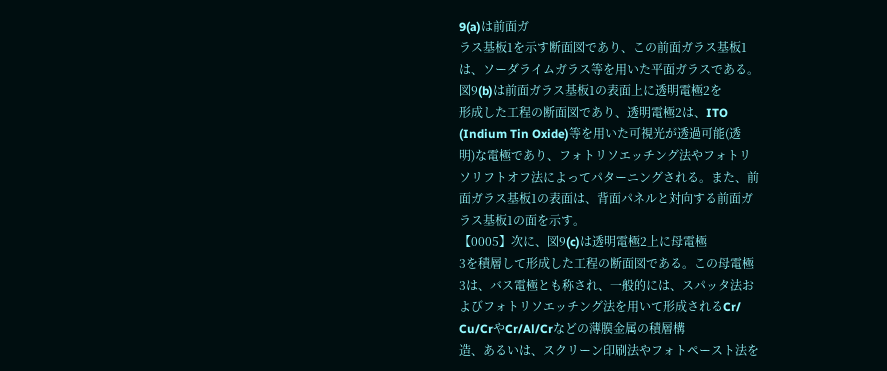9(a)は前面ガ
ラス基板1を示す断面図であり、この前面ガラス基板1
は、ソーダライムガラス等を用いた平面ガラスである。
図9(b)は前面ガラス基板1の表面上に透明電極2を
形成した工程の断面図であり、透明電極2は、ITO
(Indium Tin Oxide)等を用いた可視光が透過可能(透
明)な電極であり、フォトリソエッチング法やフォトリ
ソリフトオフ法によってパターニングされる。また、前
面ガラス基板1の表面は、背面パネルと対向する前面ガ
ラス基板1の面を示す。
【0005】次に、図9(c)は透明電極2上に母電極
3を積層して形成した工程の断面図である。この母電極
3は、バス電極とも称され、一般的には、スパッタ法お
よびフォトリソエッチング法を用いて形成されるCr/
Cu/CrやCr/Al/Crなどの薄膜金属の積層構
造、あるいは、スクリーン印刷法やフォトペースト法を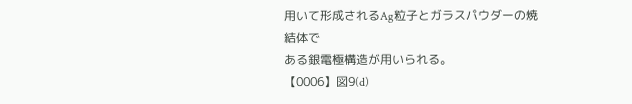用いて形成されるAg粒子とガラスパウダーの焼結体で
ある銀電極構造が用いられる。
【0006】図9(d)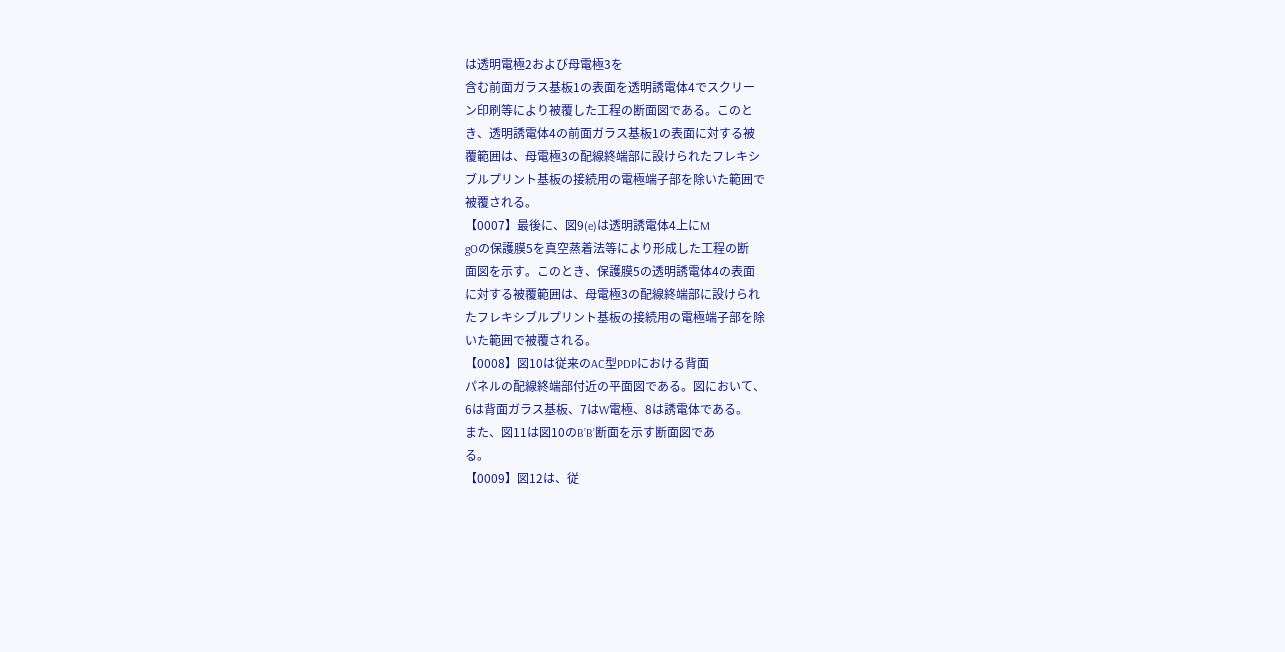は透明電極2および母電極3を
含む前面ガラス基板1の表面を透明誘電体4でスクリー
ン印刷等により被覆した工程の断面図である。このと
き、透明誘電体4の前面ガラス基板1の表面に対する被
覆範囲は、母電極3の配線終端部に設けられたフレキシ
ブルプリント基板の接続用の電極端子部を除いた範囲で
被覆される。
【0007】最後に、図9(e)は透明誘電体4上にM
gOの保護膜5を真空蒸着法等により形成した工程の断
面図を示す。このとき、保護膜5の透明誘電体4の表面
に対する被覆範囲は、母電極3の配線終端部に設けられ
たフレキシブルプリント基板の接続用の電極端子部を除
いた範囲で被覆される。
【0008】図10は従来のAC型PDPにおける背面
パネルの配線終端部付近の平面図である。図において、
6は背面ガラス基板、7はW電極、8は誘電体である。
また、図11は図10のB’B’断面を示す断面図であ
る。
【0009】図12は、従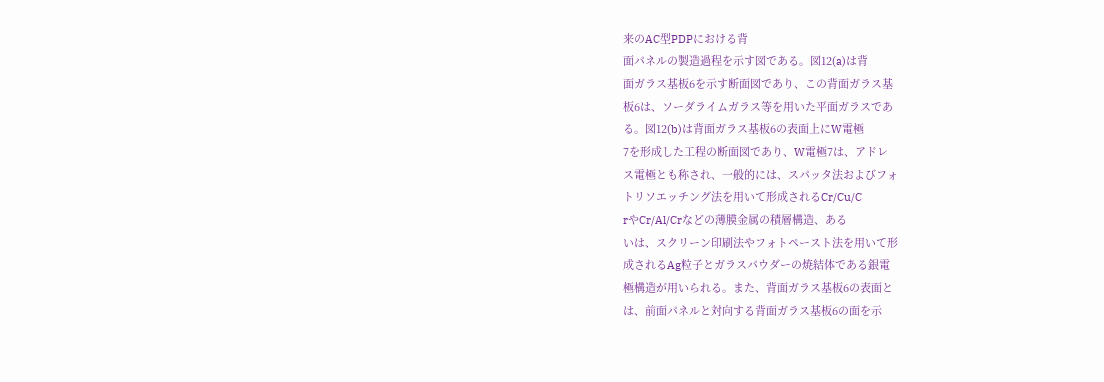来のAC型PDPにおける背
面パネルの製造過程を示す図である。図12(a)は背
面ガラス基板6を示す断面図であり、この背面ガラス基
板6は、ソーダライムガラス等を用いた平面ガラスであ
る。図12(b)は背面ガラス基板6の表面上にW電極
7を形成した工程の断面図であり、W電極7は、アドレ
ス電極とも称され、一般的には、スパッタ法およびフォ
トリソエッチング法を用いて形成されるCr/Cu/C
rやCr/Al/Crなどの薄膜金属の積層構造、ある
いは、スクリーン印刷法やフォトペースト法を用いて形
成されるAg粒子とガラスパウダーの焼結体である銀電
極構造が用いられる。また、背面ガラス基板6の表面と
は、前面パネルと対向する背面ガラス基板6の面を示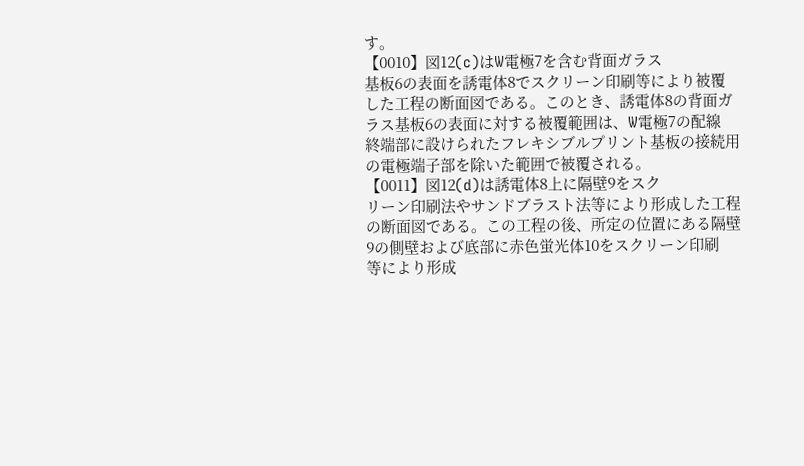す。
【0010】図12(c)はW電極7を含む背面ガラス
基板6の表面を誘電体8でスクリーン印刷等により被覆
した工程の断面図である。このとき、誘電体8の背面ガ
ラス基板6の表面に対する被覆範囲は、W電極7の配線
終端部に設けられたフレキシブルプリント基板の接続用
の電極端子部を除いた範囲で被覆される。
【0011】図12(d)は誘電体8上に隔壁9をスク
リーン印刷法やサンドブラスト法等により形成した工程
の断面図である。この工程の後、所定の位置にある隔壁
9の側壁および底部に赤色蛍光体10をスクリーン印刷
等により形成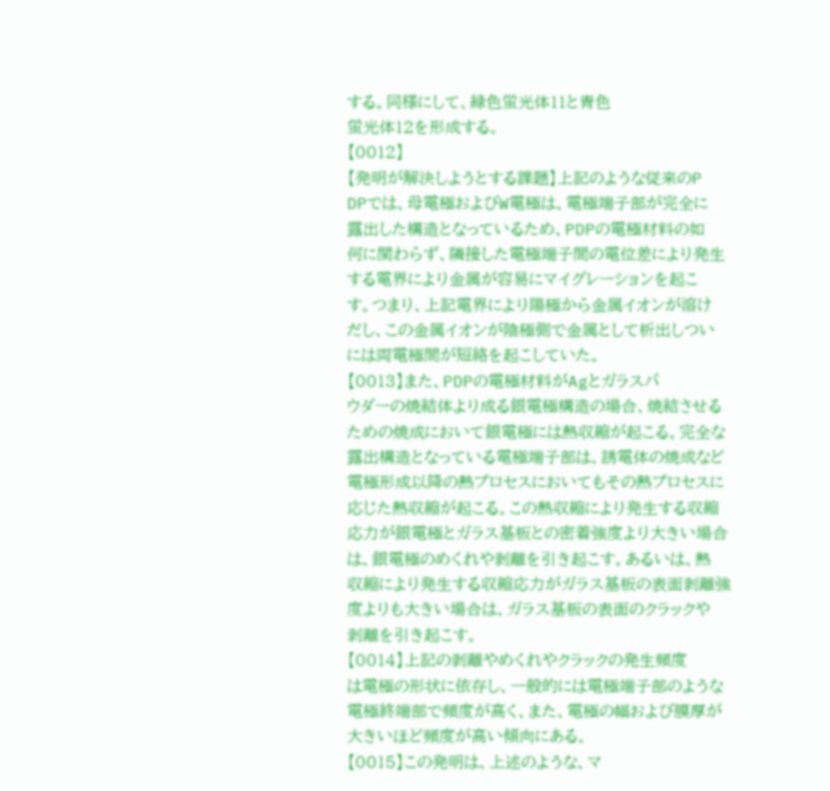する。同様にして、緑色蛍光体11と青色
蛍光体12を形成する。
【0012】
【発明が解決しようとする課題】上記のような従来のP
DPでは、母電極およびW電極は、電極端子部が完全に
露出した構造となっているため、PDPの電極材料の如
何に関わらず、隣接した電極端子間の電位差により発生
する電界により金属が容易にマイグレーションを起こ
す。つまり、上記電界により陽極から金属イオンが溶け
だし、この金属イオンが陰極側で金属として析出しつい
には両電極間が短絡を起こしていた。
【0013】また、PDPの電極材料がAgとガラスパ
ウダーの焼結体より成る銀電極構造の場合、焼結させる
ための焼成において銀電極には熱収縮が起こる。完全な
露出構造となっている電極端子部は、誘電体の焼成など
電極形成以降の熱プロセスにおいてもその熱プロセスに
応じた熱収縮が起こる。この熱収縮により発生する収縮
応力が銀電極とガラス基板との密着強度より大きい場合
は、銀電極のめくれや剥離を引き起こす。あるいは、熱
収縮により発生する収縮応力がガラス基板の表面剥離強
度よりも大きい場合は、ガラス基板の表面のクラックや
剥離を引き起こす。
【0014】上記の剥離やめくれやクラックの発生頻度
は電極の形状に依存し、一般的には電極端子部のような
電極終端部で頻度が高く、また、電極の幅および膜厚が
大きいほど頻度が高い傾向にある。
【0015】この発明は、上述のような、マ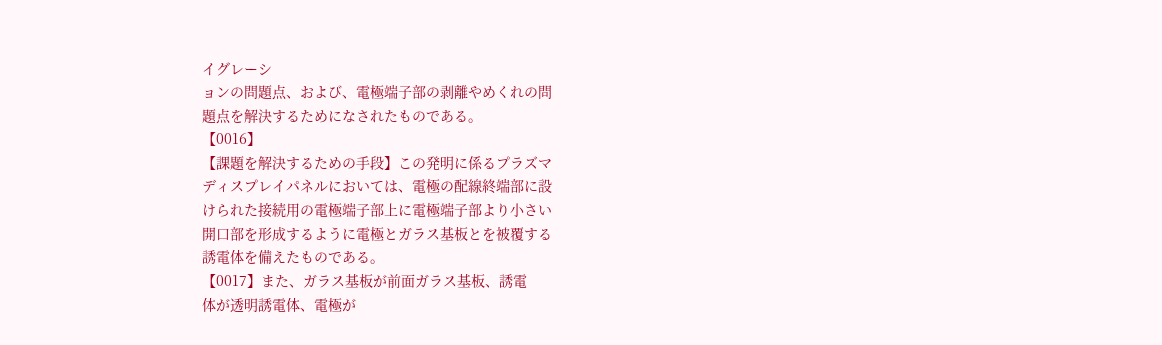イグレーシ
ョンの問題点、および、電極端子部の剥離やめくれの問
題点を解決するためになされたものである。
【0016】
【課題を解決するための手段】この発明に係るプラズマ
ディスプレイパネルにおいては、電極の配線終端部に設
けられた接続用の電極端子部上に電極端子部より小さい
開口部を形成するように電極とガラス基板とを被覆する
誘電体を備えたものである。
【0017】また、ガラス基板が前面ガラス基板、誘電
体が透明誘電体、電極が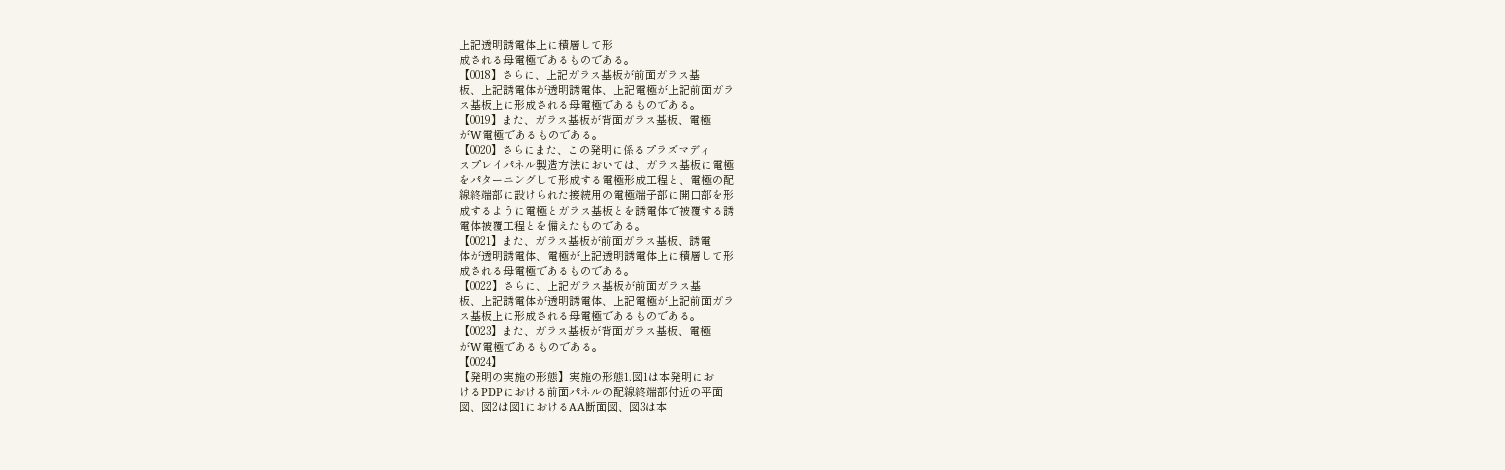上記透明誘電体上に積層して形
成される母電極であるものである。
【0018】さらに、上記ガラス基板が前面ガラス基
板、上記誘電体が透明誘電体、上記電極が上記前面ガラ
ス基板上に形成される母電極であるものである。
【0019】また、ガラス基板が背面ガラス基板、電極
がW電極であるものである。
【0020】さらにまた、この発明に係るプラズマディ
スプレイパネル製造方法においては、ガラス基板に電極
をパターニングして形成する電極形成工程と、電極の配
線終端部に設けられた接続用の電極端子部に開口部を形
成するように電極とガラス基板とを誘電体で被覆する誘
電体被覆工程とを備えたものである。
【0021】また、ガラス基板が前面ガラス基板、誘電
体が透明誘電体、電極が上記透明誘電体上に積層して形
成される母電極であるものである。
【0022】さらに、上記ガラス基板が前面ガラス基
板、上記誘電体が透明誘電体、上記電極が上記前面ガラ
ス基板上に形成される母電極であるものである。
【0023】また、ガラス基板が背面ガラス基板、電極
がW電極であるものである。
【0024】
【発明の実施の形態】実施の形態1.図1は本発明にお
けるPDPにおける前面パネルの配線終端部付近の平面
図、図2は図1におけるAA断面図、図3は本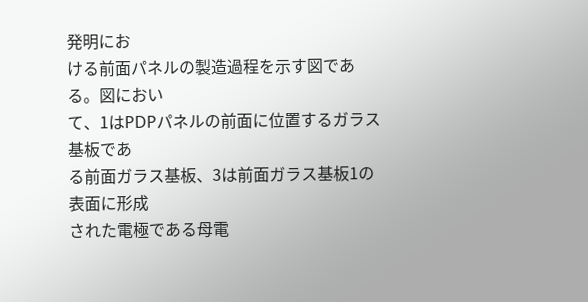発明にお
ける前面パネルの製造過程を示す図である。図におい
て、1はPDPパネルの前面に位置するガラス基板であ
る前面ガラス基板、3は前面ガラス基板1の表面に形成
された電極である母電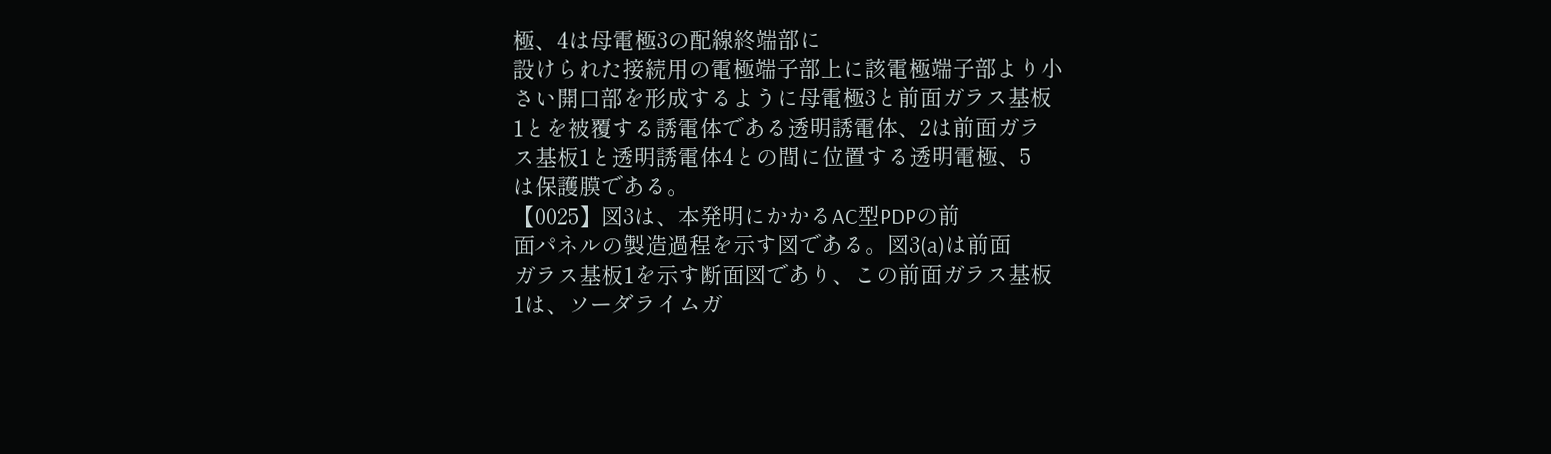極、4は母電極3の配線終端部に
設けられた接続用の電極端子部上に該電極端子部より小
さい開口部を形成するように母電極3と前面ガラス基板
1とを被覆する誘電体である透明誘電体、2は前面ガラ
ス基板1と透明誘電体4との間に位置する透明電極、5
は保護膜である。
【0025】図3は、本発明にかかるAC型PDPの前
面パネルの製造過程を示す図である。図3(a)は前面
ガラス基板1を示す断面図であり、この前面ガラス基板
1は、ソーダライムガ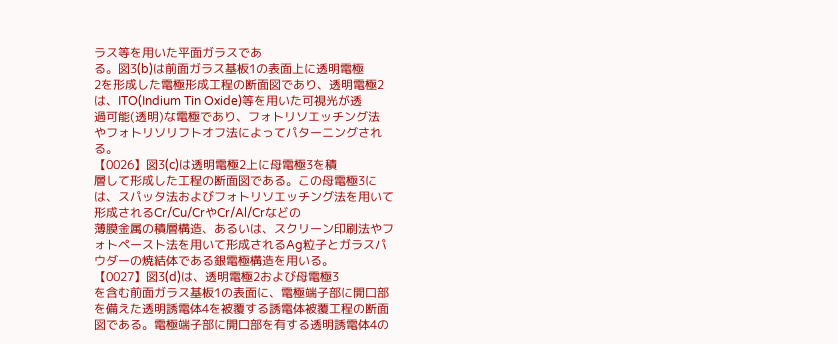ラス等を用いた平面ガラスであ
る。図3(b)は前面ガラス基板1の表面上に透明電極
2を形成した電極形成工程の断面図であり、透明電極2
は、ITO(Indium Tin Oxide)等を用いた可視光が透
過可能(透明)な電極であり、フォトリソエッチング法
やフォトリソリフトオフ法によってパターニングされ
る。
【0026】図3(c)は透明電極2上に母電極3を積
層して形成した工程の断面図である。この母電極3に
は、スパッタ法およびフォトリソエッチング法を用いて
形成されるCr/Cu/CrやCr/Al/Crなどの
薄膜金属の積層構造、あるいは、スクリーン印刷法やフ
ォトペースト法を用いて形成されるAg粒子とガラスパ
ウダーの焼結体である銀電極構造を用いる。
【0027】図3(d)は、透明電極2および母電極3
を含む前面ガラス基板1の表面に、電極端子部に開口部
を備えた透明誘電体4を被覆する誘電体被覆工程の断面
図である。電極端子部に開口部を有する透明誘電体4の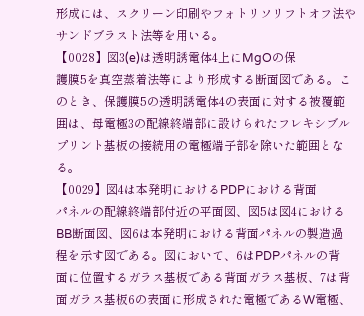形成には、スクリーン印刷やフォトリソリフトオフ法や
サンドブラスト法等を用いる。
【0028】図3(e)は透明誘電体4上にMgOの保
護膜5を真空蒸着法等により形成する断面図である。こ
のとき、保護膜5の透明誘電体4の表面に対する被覆範
囲は、母電極3の配線終端部に設けられたフレキシブル
プリント基板の接続用の電極端子部を除いた範囲とな
る。
【0029】図4は本発明におけるPDPにおける背面
パネルの配線終端部付近の平面図、図5は図4における
BB断面図、図6は本発明における背面パネルの製造過
程を示す図である。図において、6はPDPパネルの背
面に位置するガラス基板である背面ガラス基板、7は背
面ガラス基板6の表面に形成された電極であるW電極、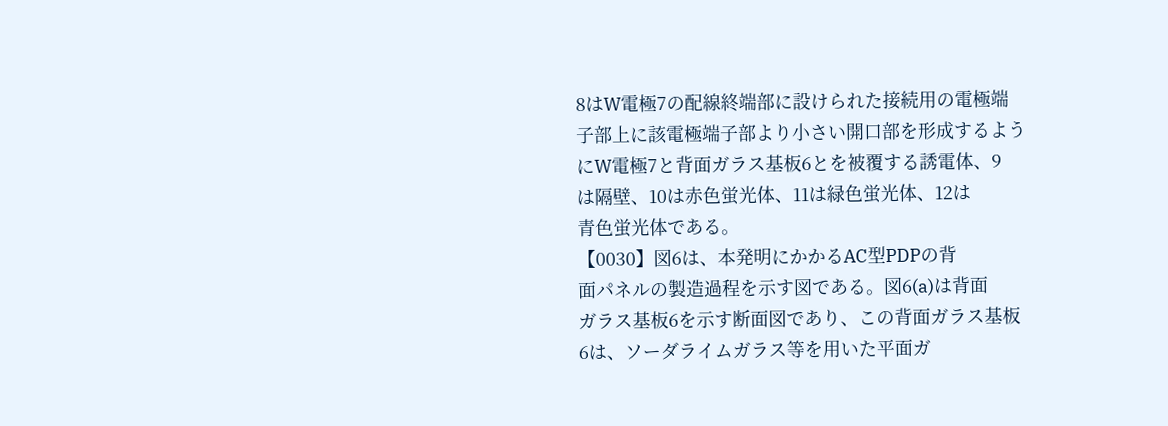8はW電極7の配線終端部に設けられた接続用の電極端
子部上に該電極端子部より小さい開口部を形成するよう
にW電極7と背面ガラス基板6とを被覆する誘電体、9
は隔壁、10は赤色蛍光体、11は緑色蛍光体、12は
青色蛍光体である。
【0030】図6は、本発明にかかるAC型PDPの背
面パネルの製造過程を示す図である。図6(a)は背面
ガラス基板6を示す断面図であり、この背面ガラス基板
6は、ソーダライムガラス等を用いた平面ガ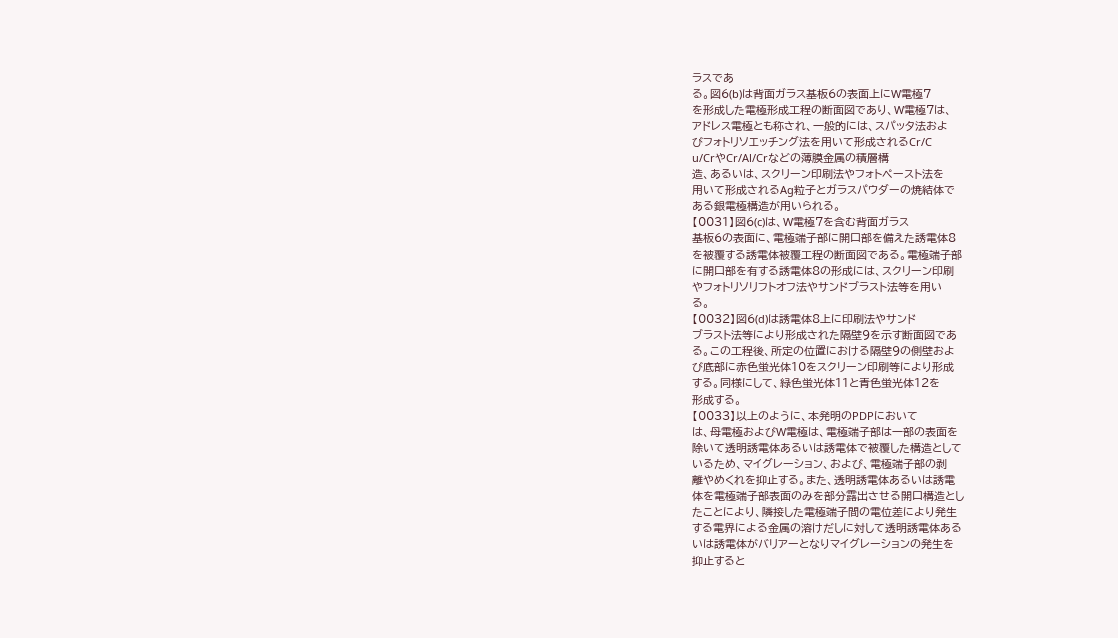ラスであ
る。図6(b)は背面ガラス基板6の表面上にW電極7
を形成した電極形成工程の断面図であり、W電極7は、
アドレス電極とも称され、一般的には、スパッタ法およ
びフォトリソエッチング法を用いて形成されるCr/C
u/CrやCr/Al/Crなどの薄膜金属の積層構
造、あるいは、スクリーン印刷法やフォトペースト法を
用いて形成されるAg粒子とガラスパウダーの焼結体で
ある銀電極構造が用いられる。
【0031】図6(c)は、W電極7を含む背面ガラス
基板6の表面に、電極端子部に開口部を備えた誘電体8
を被覆する誘電体被覆工程の断面図である。電極端子部
に開口部を有する誘電体8の形成には、スクリーン印刷
やフォトリソリフトオフ法やサンドブラスト法等を用い
る。
【0032】図6(d)は誘電体8上に印刷法やサンド
ブラスト法等により形成された隔壁9を示す断面図であ
る。この工程後、所定の位置における隔壁9の側壁およ
び底部に赤色蛍光体10をスクリーン印刷等により形成
する。同様にして、緑色蛍光体11と青色蛍光体12を
形成する。
【0033】以上のように、本発明のPDPにおいて
は、母電極およびW電極は、電極端子部は一部の表面を
除いて透明誘電体あるいは誘電体で被覆した構造として
いるため、マイグレーション、および、電極端子部の剥
離やめくれを抑止する。また、透明誘電体あるいは誘電
体を電極端子部表面のみを部分露出させる開口構造とし
たことにより、隣接した電極端子間の電位差により発生
する電界による金属の溶けだしに対して透明誘電体ある
いは誘電体がバリアーとなりマイグレーションの発生を
抑止すると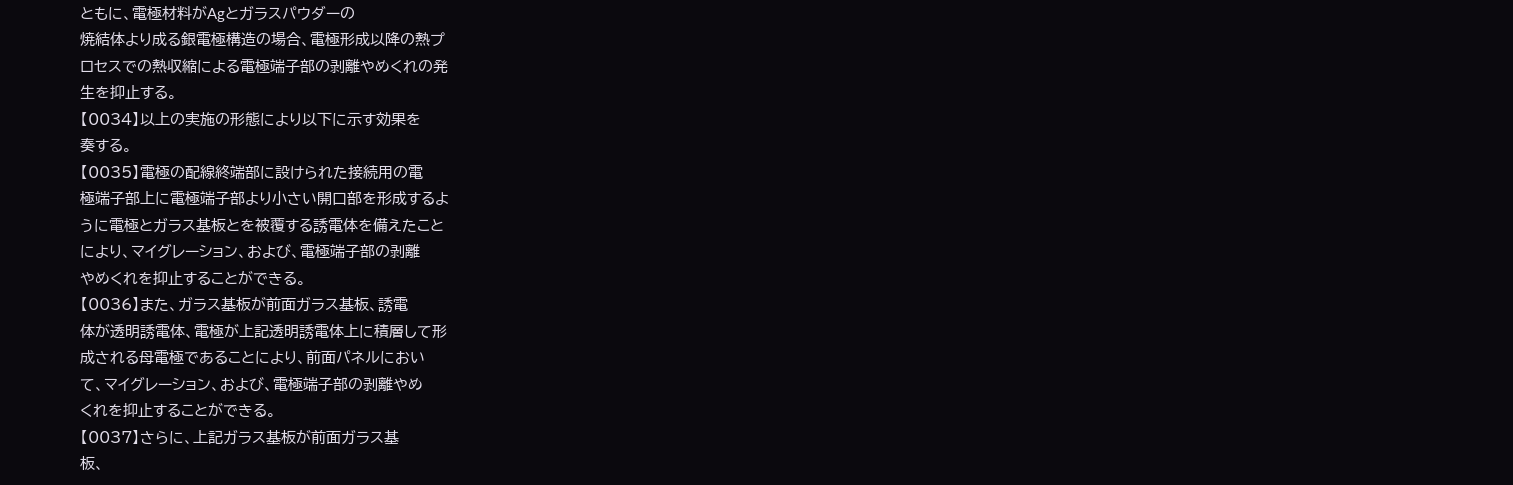ともに、電極材料がAgとガラスパウダーの
焼結体より成る銀電極構造の場合、電極形成以降の熱プ
ロセスでの熱収縮による電極端子部の剥離やめくれの発
生を抑止する。
【0034】以上の実施の形態により以下に示す効果を
奏する。
【0035】電極の配線終端部に設けられた接続用の電
極端子部上に電極端子部より小さい開口部を形成するよ
うに電極とガラス基板とを被覆する誘電体を備えたこと
により、マイグレーション、および、電極端子部の剥離
やめくれを抑止することができる。
【0036】また、ガラス基板が前面ガラス基板、誘電
体が透明誘電体、電極が上記透明誘電体上に積層して形
成される母電極であることにより、前面パネルにおい
て、マイグレーション、および、電極端子部の剥離やめ
くれを抑止することができる。
【0037】さらに、上記ガラス基板が前面ガラス基
板、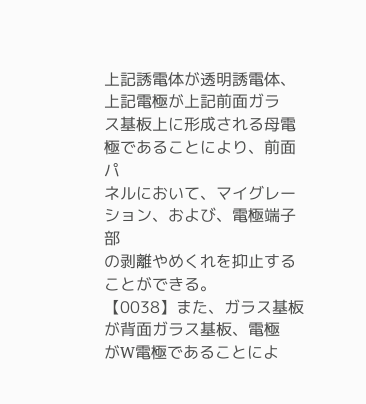上記誘電体が透明誘電体、上記電極が上記前面ガラ
ス基板上に形成される母電極であることにより、前面パ
ネルにおいて、マイグレーション、および、電極端子部
の剥離やめくれを抑止することができる。
【0038】また、ガラス基板が背面ガラス基板、電極
がW電極であることによ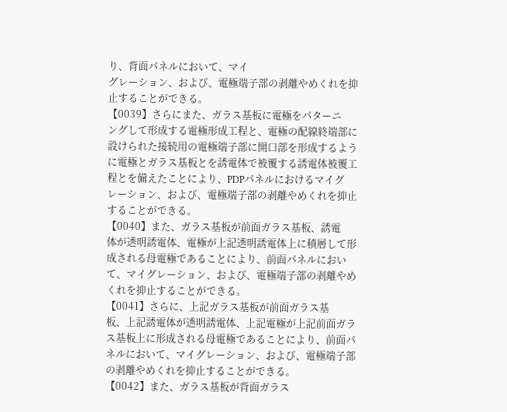り、背面パネルにおいて、マイ
グレーション、および、電極端子部の剥離やめくれを抑
止することができる。
【0039】さらにまた、ガラス基板に電極をパターニ
ングして形成する電極形成工程と、電極の配線終端部に
設けられた接続用の電極端子部に開口部を形成するよう
に電極とガラス基板とを誘電体で被覆する誘電体被覆工
程とを備えたことにより、PDPパネルにおけるマイグ
レーション、および、電極端子部の剥離やめくれを抑止
することができる。
【0040】また、ガラス基板が前面ガラス基板、誘電
体が透明誘電体、電極が上記透明誘電体上に積層して形
成される母電極であることにより、前面パネルにおい
て、マイグレーション、および、電極端子部の剥離やめ
くれを抑止することができる。
【0041】さらに、上記ガラス基板が前面ガラス基
板、上記誘電体が透明誘電体、上記電極が上記前面ガラ
ス基板上に形成される母電極であることにより、前面パ
ネルにおいて、マイグレーション、および、電極端子部
の剥離やめくれを抑止することができる。
【0042】また、ガラス基板が背面ガラス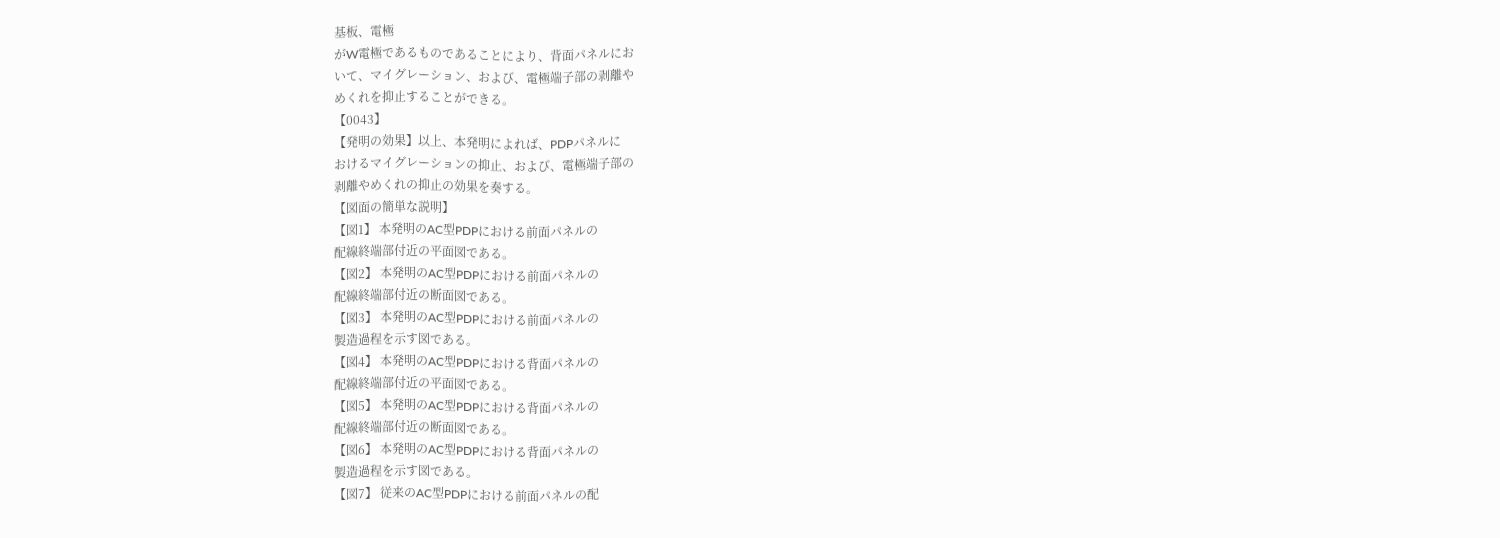基板、電極
がW電極であるものであることにより、背面パネルにお
いて、マイグレーション、および、電極端子部の剥離や
めくれを抑止することができる。
【0043】
【発明の効果】以上、本発明によれば、PDPパネルに
おけるマイグレーションの抑止、および、電極端子部の
剥離やめくれの抑止の効果を奏する。
【図面の簡単な説明】
【図1】 本発明のAC型PDPにおける前面パネルの
配線終端部付近の平面図である。
【図2】 本発明のAC型PDPにおける前面パネルの
配線終端部付近の断面図である。
【図3】 本発明のAC型PDPにおける前面パネルの
製造過程を示す図である。
【図4】 本発明のAC型PDPにおける背面パネルの
配線終端部付近の平面図である。
【図5】 本発明のAC型PDPにおける背面パネルの
配線終端部付近の断面図である。
【図6】 本発明のAC型PDPにおける背面パネルの
製造過程を示す図である。
【図7】 従来のAC型PDPにおける前面パネルの配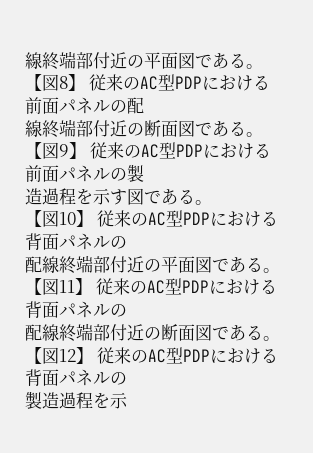線終端部付近の平面図である。
【図8】 従来のAC型PDPにおける前面パネルの配
線終端部付近の断面図である。
【図9】 従来のAC型PDPにおける前面パネルの製
造過程を示す図である。
【図10】 従来のAC型PDPにおける背面パネルの
配線終端部付近の平面図である。
【図11】 従来のAC型PDPにおける背面パネルの
配線終端部付近の断面図である。
【図12】 従来のAC型PDPにおける背面パネルの
製造過程を示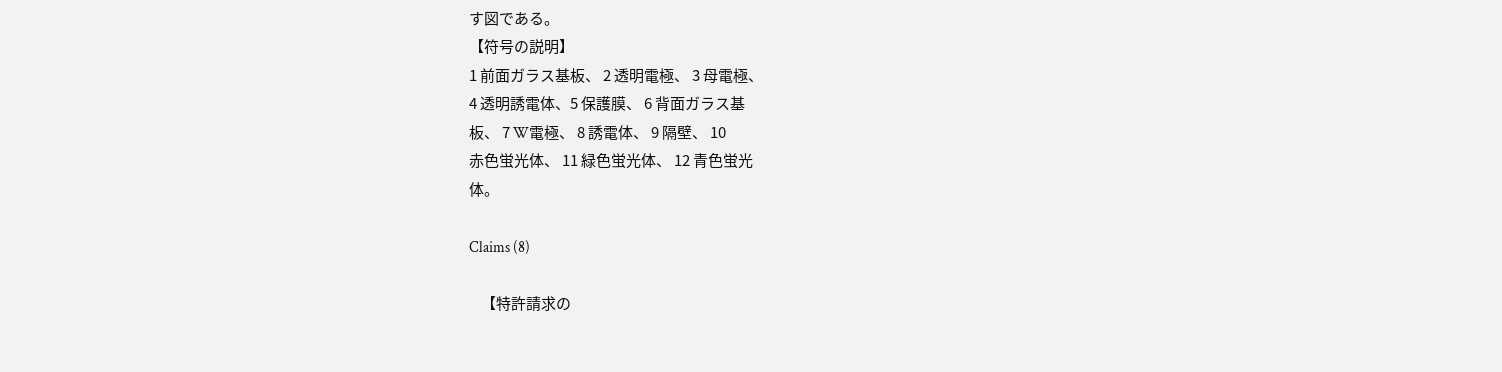す図である。
【符号の説明】
1 前面ガラス基板、 2 透明電極、 3 母電極、
4 透明誘電体、5 保護膜、 6 背面ガラス基
板、 7 W電極、 8 誘電体、 9 隔壁、 10
赤色蛍光体、 11 緑色蛍光体、 12 青色蛍光
体。

Claims (8)

    【特許請求の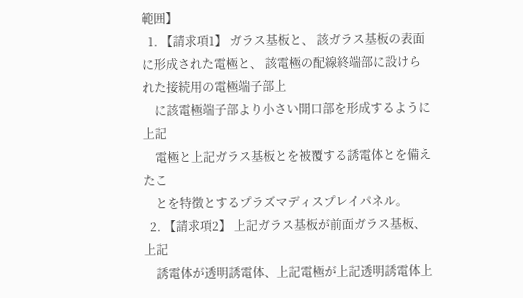範囲】
  1. 【請求項1】 ガラス基板と、 該ガラス基板の表面に形成された電極と、 該電極の配線終端部に設けられた接続用の電極端子部上
    に該電極端子部より小さい開口部を形成するように上記
    電極と上記ガラス基板とを被覆する誘電体とを備えたこ
    とを特徴とするプラズマディスプレイパネル。
  2. 【請求項2】 上記ガラス基板が前面ガラス基板、上記
    誘電体が透明誘電体、上記電極が上記透明誘電体上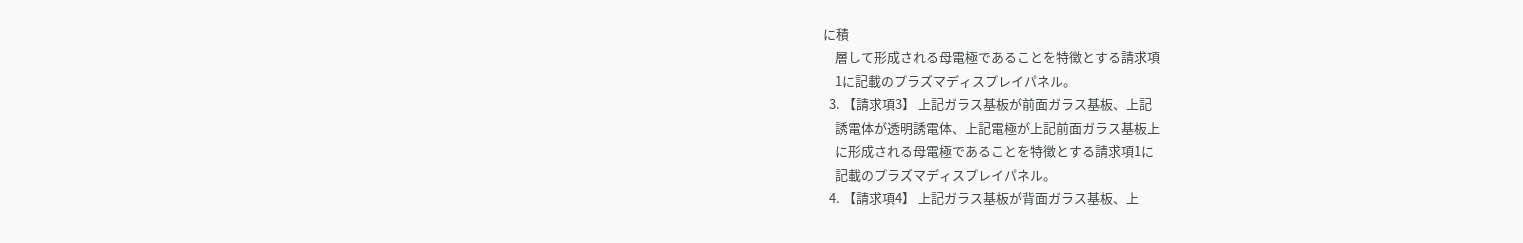に積
    層して形成される母電極であることを特徴とする請求項
    1に記載のプラズマディスプレイパネル。
  3. 【請求項3】 上記ガラス基板が前面ガラス基板、上記
    誘電体が透明誘電体、上記電極が上記前面ガラス基板上
    に形成される母電極であることを特徴とする請求項1に
    記載のプラズマディスプレイパネル。
  4. 【請求項4】 上記ガラス基板が背面ガラス基板、上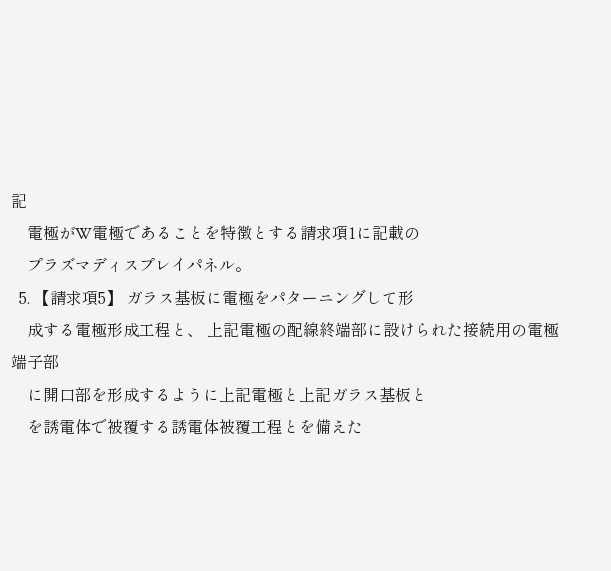記
    電極がW電極であることを特徴とする請求項1に記載の
    プラズマディスプレイパネル。
  5. 【請求項5】 ガラス基板に電極をパターニングして形
    成する電極形成工程と、 上記電極の配線終端部に設けられた接続用の電極端子部
    に開口部を形成するように上記電極と上記ガラス基板と
    を誘電体で被覆する誘電体被覆工程とを備えた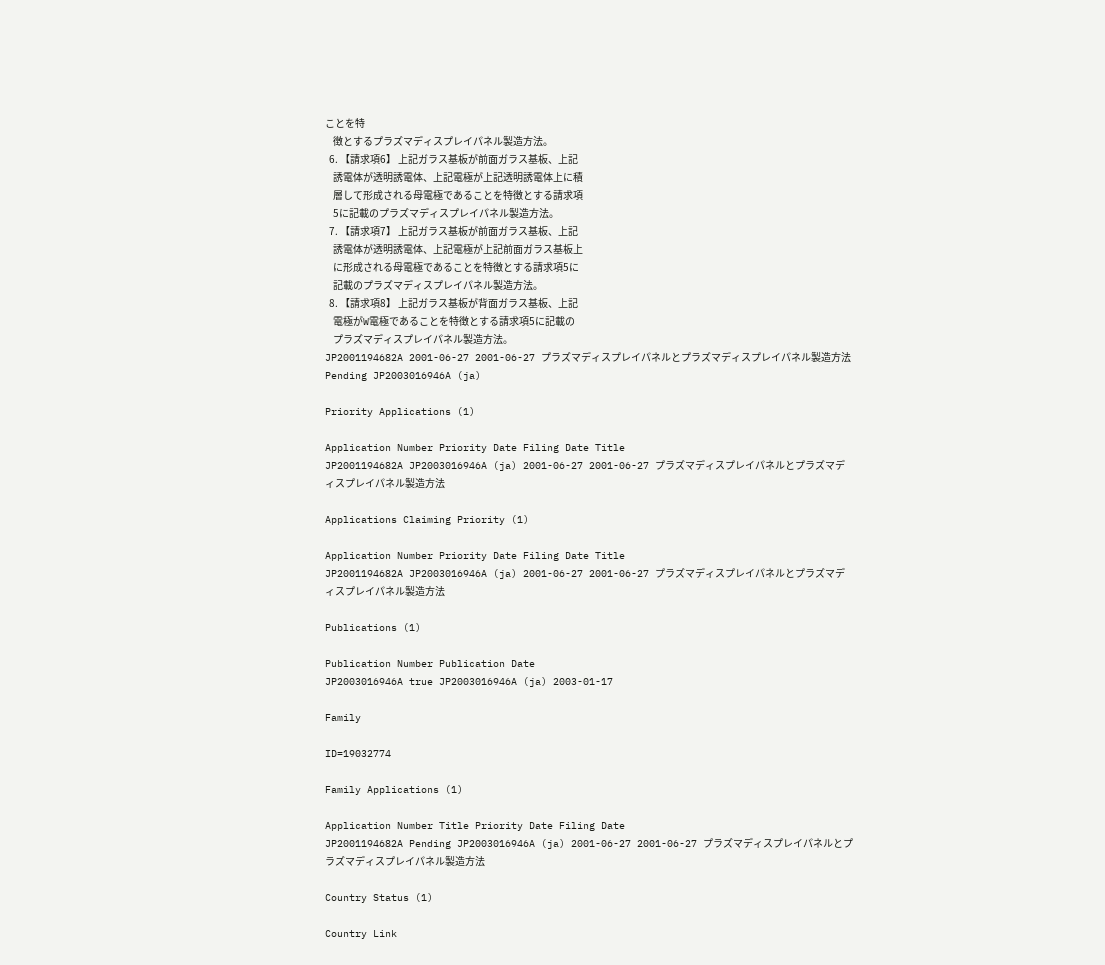ことを特
    徴とするプラズマディスプレイパネル製造方法。
  6. 【請求項6】 上記ガラス基板が前面ガラス基板、上記
    誘電体が透明誘電体、上記電極が上記透明誘電体上に積
    層して形成される母電極であることを特徴とする請求項
    5に記載のプラズマディスプレイパネル製造方法。
  7. 【請求項7】 上記ガラス基板が前面ガラス基板、上記
    誘電体が透明誘電体、上記電極が上記前面ガラス基板上
    に形成される母電極であることを特徴とする請求項5に
    記載のプラズマディスプレイパネル製造方法。
  8. 【請求項8】 上記ガラス基板が背面ガラス基板、上記
    電極がW電極であることを特徴とする請求項5に記載の
    プラズマディスプレイパネル製造方法。
JP2001194682A 2001-06-27 2001-06-27 プラズマディスプレイパネルとプラズマディスプレイパネル製造方法 Pending JP2003016946A (ja)

Priority Applications (1)

Application Number Priority Date Filing Date Title
JP2001194682A JP2003016946A (ja) 2001-06-27 2001-06-27 プラズマディスプレイパネルとプラズマディスプレイパネル製造方法

Applications Claiming Priority (1)

Application Number Priority Date Filing Date Title
JP2001194682A JP2003016946A (ja) 2001-06-27 2001-06-27 プラズマディスプレイパネルとプラズマディスプレイパネル製造方法

Publications (1)

Publication Number Publication Date
JP2003016946A true JP2003016946A (ja) 2003-01-17

Family

ID=19032774

Family Applications (1)

Application Number Title Priority Date Filing Date
JP2001194682A Pending JP2003016946A (ja) 2001-06-27 2001-06-27 プラズマディスプレイパネルとプラズマディスプレイパネル製造方法

Country Status (1)

Country Link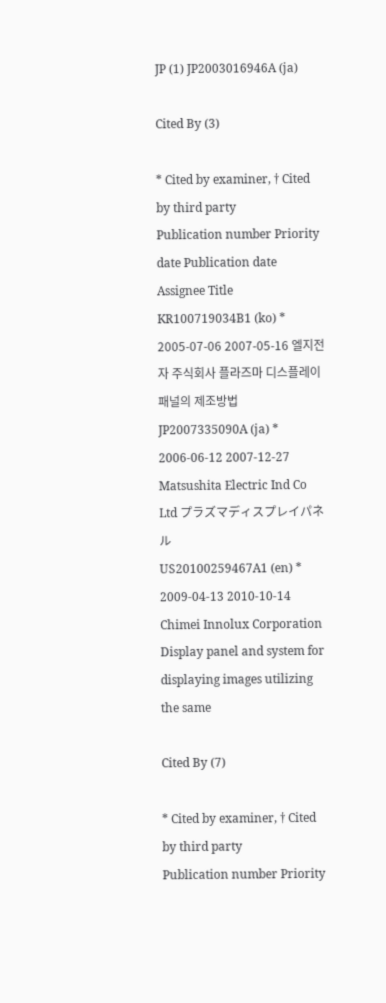JP (1) JP2003016946A (ja)

Cited By (3)

* Cited by examiner, † Cited by third party
Publication number Priority date Publication date Assignee Title
KR100719034B1 (ko) * 2005-07-06 2007-05-16 엘지전자 주식회사 플라즈마 디스플레이 패널의 제조방법
JP2007335090A (ja) * 2006-06-12 2007-12-27 Matsushita Electric Ind Co Ltd プラズマディスプレイパネル
US20100259467A1 (en) * 2009-04-13 2010-10-14 Chimei Innolux Corporation Display panel and system for displaying images utilizing the same

Cited By (7)

* Cited by examiner, † Cited by third party
Publication number Priority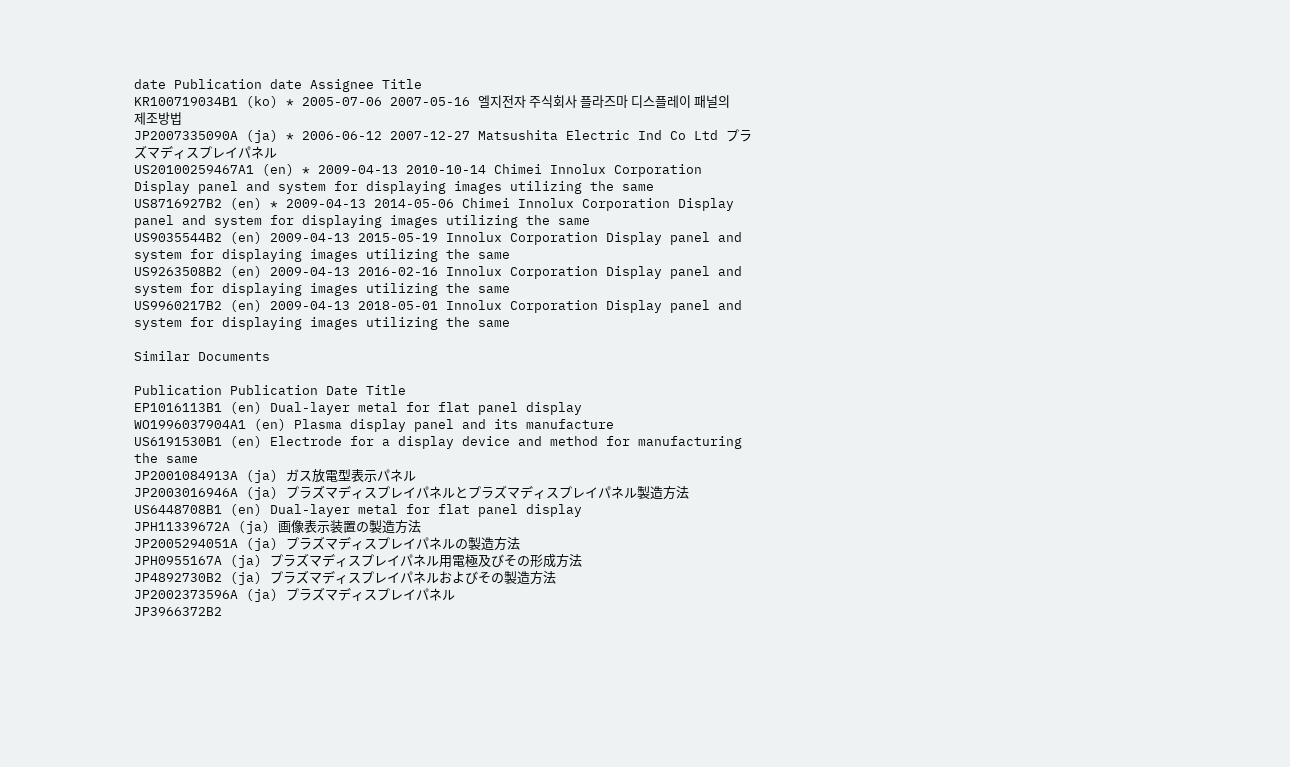date Publication date Assignee Title
KR100719034B1 (ko) * 2005-07-06 2007-05-16 엘지전자 주식회사 플라즈마 디스플레이 패널의 제조방법
JP2007335090A (ja) * 2006-06-12 2007-12-27 Matsushita Electric Ind Co Ltd プラズマディスプレイパネル
US20100259467A1 (en) * 2009-04-13 2010-10-14 Chimei Innolux Corporation Display panel and system for displaying images utilizing the same
US8716927B2 (en) * 2009-04-13 2014-05-06 Chimei Innolux Corporation Display panel and system for displaying images utilizing the same
US9035544B2 (en) 2009-04-13 2015-05-19 Innolux Corporation Display panel and system for displaying images utilizing the same
US9263508B2 (en) 2009-04-13 2016-02-16 Innolux Corporation Display panel and system for displaying images utilizing the same
US9960217B2 (en) 2009-04-13 2018-05-01 Innolux Corporation Display panel and system for displaying images utilizing the same

Similar Documents

Publication Publication Date Title
EP1016113B1 (en) Dual-layer metal for flat panel display
WO1996037904A1 (en) Plasma display panel and its manufacture
US6191530B1 (en) Electrode for a display device and method for manufacturing the same
JP2001084913A (ja) ガス放電型表示パネル
JP2003016946A (ja) プラズマディスプレイパネルとプラズマディスプレイパネル製造方法
US6448708B1 (en) Dual-layer metal for flat panel display
JPH11339672A (ja) 画像表示装置の製造方法
JP2005294051A (ja) プラズマディスプレイパネルの製造方法
JPH0955167A (ja) プラズマディスプレイパネル用電極及びその形成方法
JP4892730B2 (ja) プラズマディスプレイパネルおよびその製造方法
JP2002373596A (ja) プラズマディスプレイパネル
JP3966372B2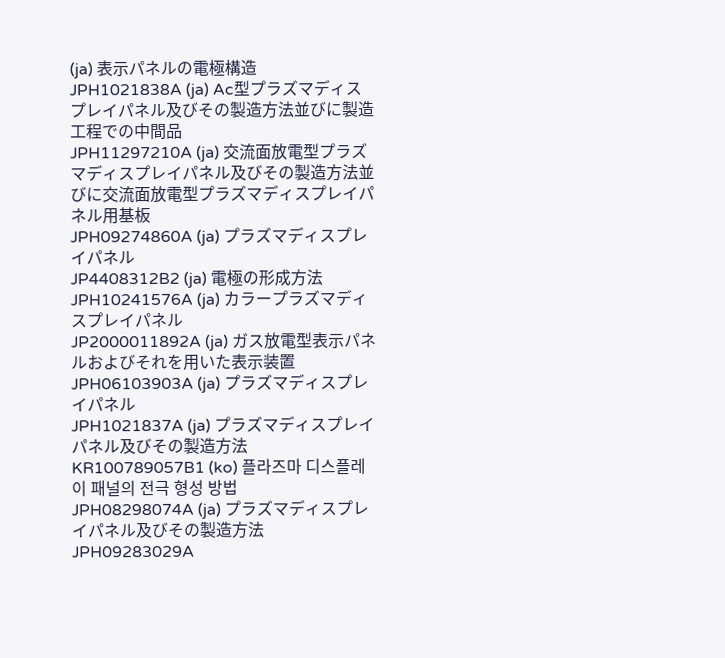(ja) 表示パネルの電極構造
JPH1021838A (ja) Ac型プラズマディスプレイパネル及びその製造方法並びに製造工程での中間品
JPH11297210A (ja) 交流面放電型プラズマディスプレイパネル及びその製造方法並びに交流面放電型プラズマディスプレイパネル用基板
JPH09274860A (ja) プラズマディスプレイパネル
JP4408312B2 (ja) 電極の形成方法
JPH10241576A (ja) カラープラズマディスプレイパネル
JP2000011892A (ja) ガス放電型表示パネルおよびそれを用いた表示装置
JPH06103903A (ja) プラズマディスプレイパネル
JPH1021837A (ja) プラズマディスプレイパネル及びその製造方法
KR100789057B1 (ko) 플라즈마 디스플레이 패널의 전극 형성 방법
JPH08298074A (ja) プラズマディスプレイパネル及びその製造方法
JPH09283029A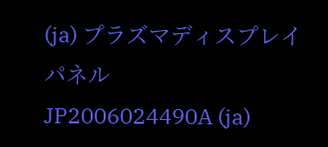(ja) プラズマディスプレイパネル
JP2006024490A (ja)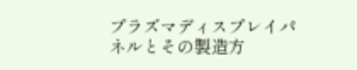プラズマディスプレイパネルとその製造方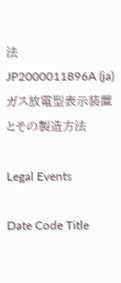法
JP2000011896A (ja) ガス放電型表示装置とその製造方法

Legal Events

Date Code Title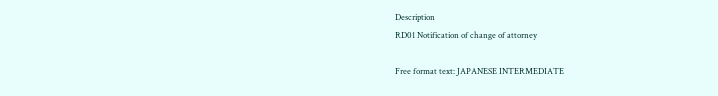Description
RD01 Notification of change of attorney

Free format text: JAPANESE INTERMEDIATE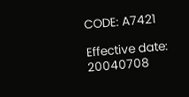CODE: A7421

Effective date: 20040708